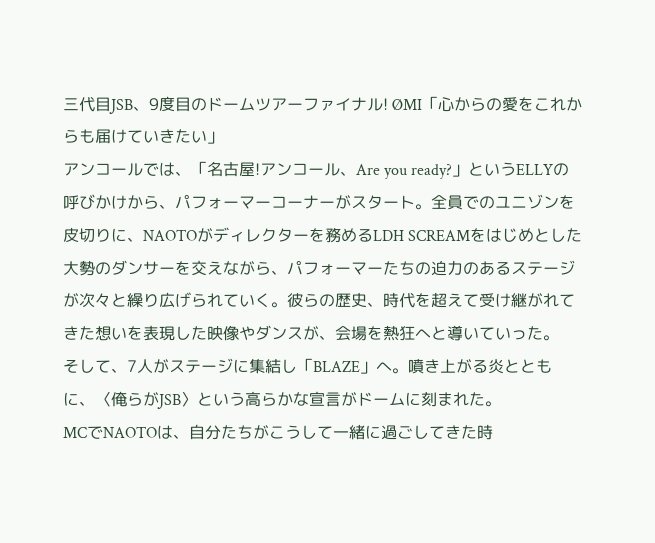三代目JSB、9度目のドームツアーファイナル! ØMI「心からの愛をこれからも届けていきたい」
アンコールでは、「名古屋!アンコール、Are you ready?」というELLYの呼びかけから、パフォーマーコーナーがスタート。全員でのユニゾンを皮切りに、NAOTOがディレクターを務めるLDH SCREAMをはじめとした大勢のダンサーを交えながら、パフォーマーたちの迫力のあるステージが次々と繰り広げられていく。彼らの歴史、時代を超えて受け継がれてきた想いを表現した映像やダンスが、会場を熱狂へと導いていった。
そして、7人がステージに集結し「BLAZE」へ。噴き上がる炎とともに、〈俺らがJSB〉という高らかな宣言がドームに刻まれた。
MCでNAOTOは、自分たちがこうして一緒に過ごしてきた時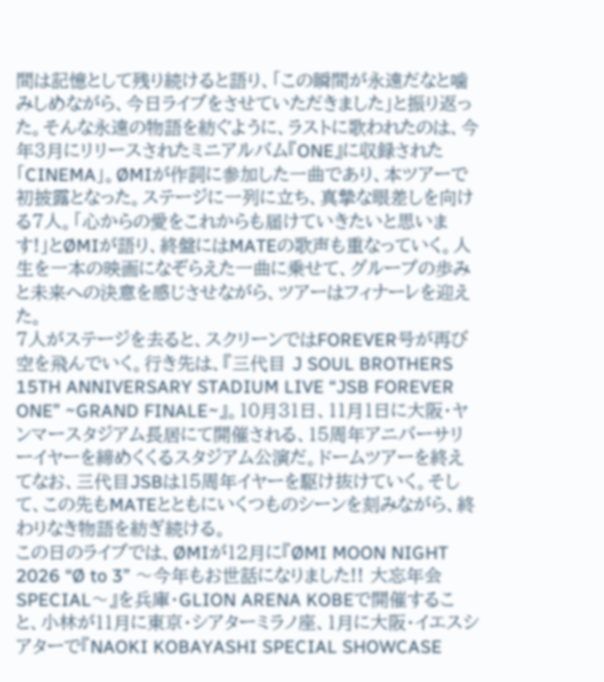間は記憶として残り続けると語り、「この瞬間が永遠だなと噛みしめながら、今日ライブをさせていただきました」と振り返った。そんな永遠の物語を紡ぐように、ラストに歌われたのは、今年3月にリリースされたミニアルバム『ONE』に収録された「CINEMA」。ØMIが作詞に参加した一曲であり、本ツアーで初披露となった。ステージに一列に立ち、真摯な眼差しを向ける7人。「心からの愛をこれからも届けていきたいと思います!」とØMIが語り、終盤にはMATEの歌声も重なっていく。人生を一本の映画になぞらえた一曲に乗せて、グループの歩みと未来への決意を感じさせながら、ツアーはフィナーレを迎えた。
7人がステージを去ると、スクリーンではFOREVER号が再び空を飛んでいく。行き先は、『三代目 J SOUL BROTHERS 15TH ANNIVERSARY STADIUM LIVE “JSB FOREVER ONE” ~GRAND FINALE~』。10月31日、11月1日に大阪・ヤンマースタジアム長居にて開催される、15周年アニバーサリーイヤーを締めくくるスタジアム公演だ。ドームツアーを終えてなお、三代目JSBは15周年イヤーを駆け抜けていく。そして、この先もMATEとともにいくつものシーンを刻みながら、終わりなき物語を紡ぎ続ける。
この日のライブでは、ØMIが12月に『ØMI MOON NIGHT 2026 “Ø to 3” 〜今年もお世話になりました!! 大忘年会SPECIAL〜』を兵庫・GLION ARENA KOBEで開催すること、小林が11月に東京・シアターミラノ座、1月に大阪・イエスシアターで『NAOKI KOBAYASHI SPECIAL SHOWCASE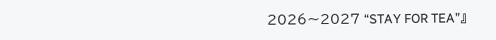2026〜2027 “STAY FOR TEA”』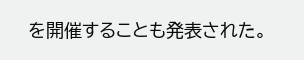を開催することも発表された。